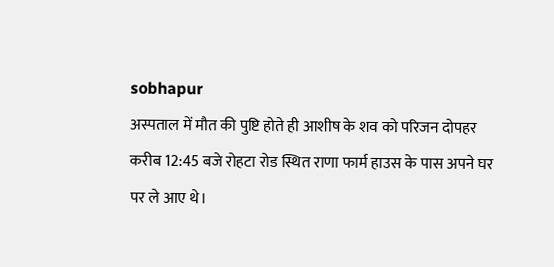sobhapur
अस्पताल में मौत की पुष्टि होते ही आशीष के शव को परिजन दोपहर करीब 12:45 बजे रोहटा रोड स्थित राणा फार्म हाउस के पास अपने घर पर ले आए थे।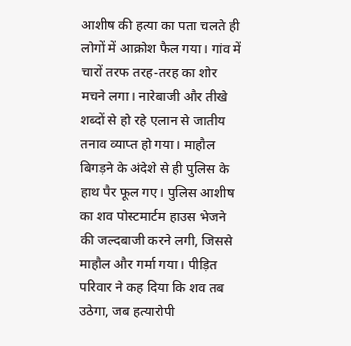आशीष की हत्या का पता चलते ही लोगों में आक्रोश फैल गया। गांव में चारों तरफ तरह-तरह का शोर मचने लगा। नारेबाजी और तीखे शब्दों से हो रहे एलान से जातीय तनाव व्याप्त हो गया। माहौल बिगड़ने के अंदेशे से ही पुलिस के हाथ पैर फूल गए। पुलिस आशीष का शव पोस्टमार्टम हाउस भेजने की जल्दबाजी करने लगी, जिससे माहौल और गर्मा गया। पीड़ित परिवार ने कह दिया कि शव तब उठेगा, जब हत्यारोपी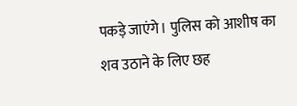पकड़े जाएंगे। पुलिस को आशीष का शव उठाने के लिए छह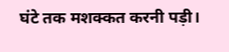घंटे तक मशक्कत करनी पड़ी।